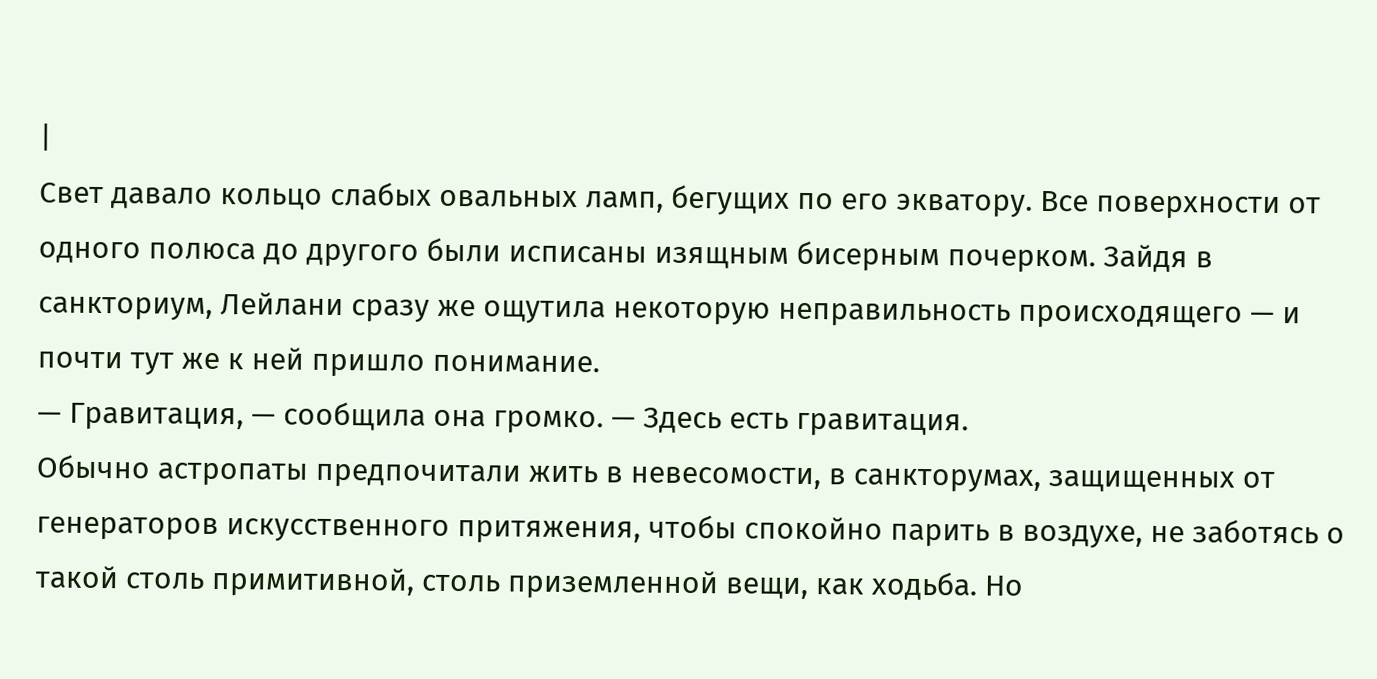|
Свет давало кольцо слабых овальных ламп, бегущих по его экватору. Все поверхности от одного полюса до другого были исписаны изящным бисерным почерком. Зайдя в санкториум, Лейлани сразу же ощутила некоторую неправильность происходящего — и почти тут же к ней пришло понимание.
— Гравитация, — сообщила она громко. — Здесь есть гравитация.
Обычно астропаты предпочитали жить в невесомости, в санкторумах, защищенных от генераторов искусственного притяжения, чтобы спокойно парить в воздухе, не заботясь о такой столь примитивной, столь приземленной вещи, как ходьба. Но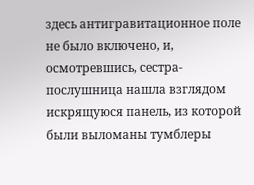здесь антигравитационное поле не было включено, и, осмотревшись, сестра-послушница нашла взглядом искрящуюся панель, из которой были выломаны тумблеры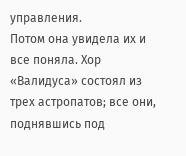управления.
Потом она увидела их и все поняла. Хор «Валидуса» состоял из трех астропатов; все они, поднявшись под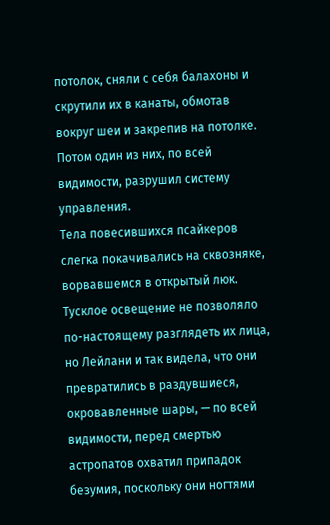потолок, сняли с себя балахоны и скрутили их в канаты, обмотав вокруг шеи и закрепив на потолке. Потом один из них, по всей видимости, разрушил систему управления.
Тела повесившихся псайкеров слегка покачивались на сквозняке, ворвавшемся в открытый люк. Тусклое освещение не позволяло по-настоящему разглядеть их лица, но Лейлани и так видела, что они превратились в раздувшиеся, окровавленные шары, — по всей видимости, перед смертью астропатов охватил припадок безумия, поскольку они ногтями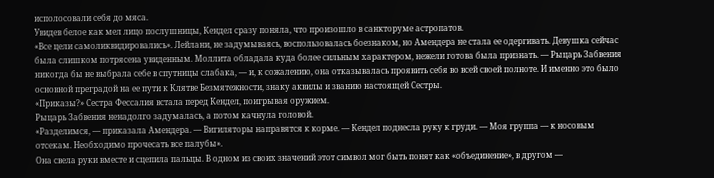исполосовали себя до мяса.
Увидев белое как мел лицо послушницы, Кендел сразу поняла, что произошло в санкторуме астропатов.
«Все цели самоликвидировались». Лейлани, не задумываясь, воспользовалась боезнаком, но Амендера не стала ее одергивать. Девушка сейчас была слишком потрясена увиденным. Моллита обладала куда более сильным характером, нежели готова была признать. — Рыцарь Забвения никогда бы не выбрала себе в спутницы слабака, — и, к сожалению, она отказывалась проявить себя во всей своей полноте. И именно это было основной преградой на ее пути к Клятве Безмятежности, знаку аквилы и званию настоящей Сестры.
«Приказы?» Сестра Фессалия встала перед Кендел, поигрывая оружием.
Рыцарь Забвения ненадолго задумалась, а потом качнула головой.
«Разделимся, — приказала Амендера. — Вигиляторы направятся к корме. — Кендел поднесла руку к груди. — Моя группа — к носовым отсекам. Необходимо прочесать все палубы».
Она свела руки вместе и сцепила пальцы. В одном из своих значений этот символ мог быть понят как «объединение», в другом —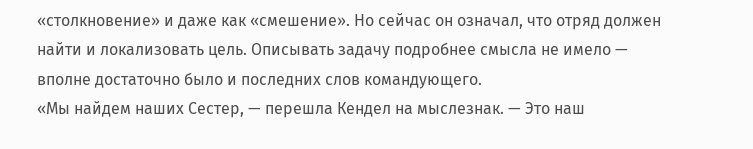«столкновение» и даже как «смешение». Но сейчас он означал, что отряд должен найти и локализовать цель. Описывать задачу подробнее смысла не имело — вполне достаточно было и последних слов командующего.
«Мы найдем наших Сестер, — перешла Кендел на мыслезнак. — Это наш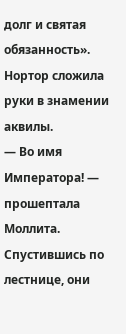долг и святая обязанность».
Нортор сложила руки в знамении аквилы.
— Во имя Императора! — прошептала Моллита.
Спустившись по лестнице, они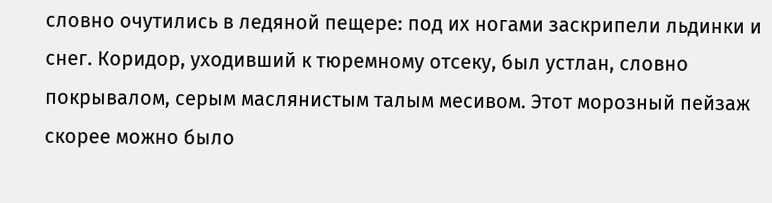словно очутились в ледяной пещере: под их ногами заскрипели льдинки и снег. Коридор, уходивший к тюремному отсеку, был устлан, словно покрывалом, серым маслянистым талым месивом. Этот морозный пейзаж скорее можно было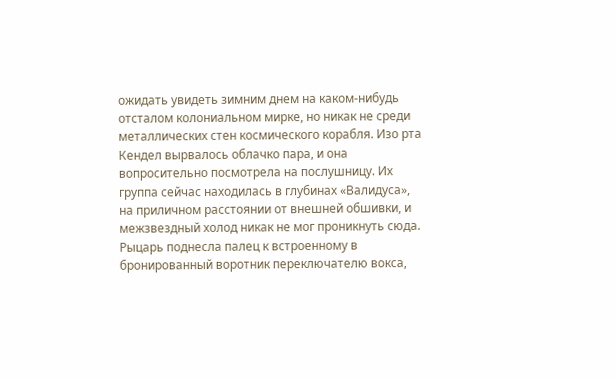ожидать увидеть зимним днем на каком-нибудь отсталом колониальном мирке, но никак не среди металлических стен космического корабля. Изо рта Кендел вырвалось облачко пара, и она вопросительно посмотрела на послушницу. Их группа сейчас находилась в глубинах «Валидуса», на приличном расстоянии от внешней обшивки, и межзвездный холод никак не мог проникнуть сюда. Рыцарь поднесла палец к встроенному в бронированный воротник переключателю вокса,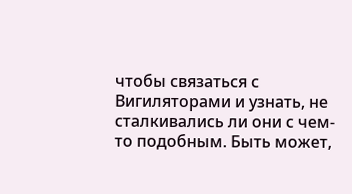чтобы связаться с Вигиляторами и узнать, не сталкивались ли они с чем-то подобным. Быть может,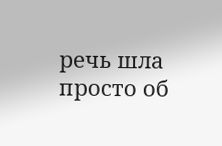речь шла просто об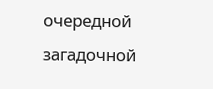очередной загадочной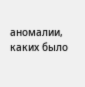аномалии, каких было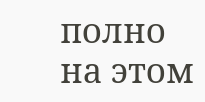полно на этом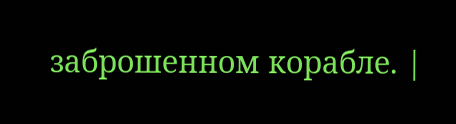заброшенном корабле. |